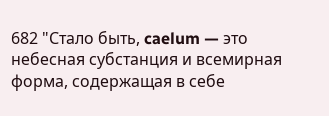682 "Стало быть, caelum — это небесная субстанция и всемирная форма, содержащая в себе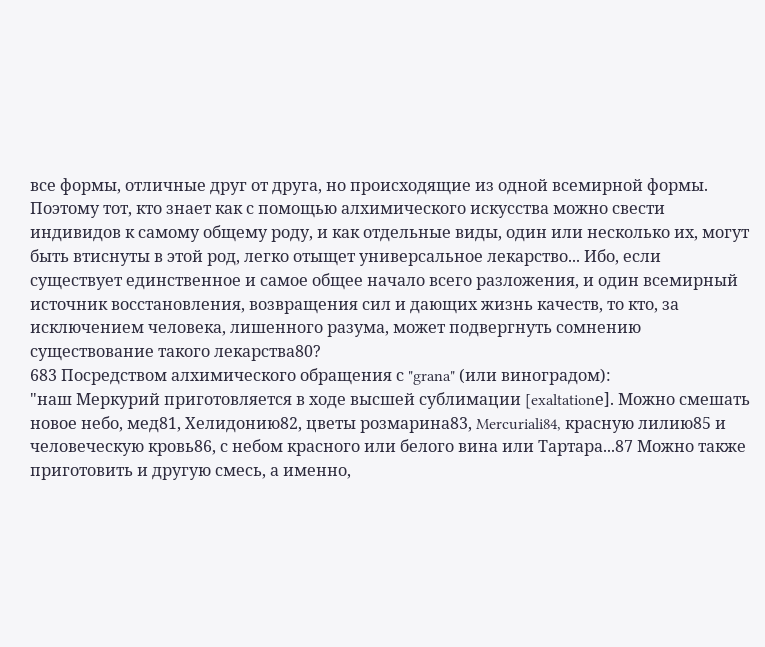все формы, отличные друг от друга, но происходящие из одной всемирной формы. Поэтому тот, кто знает как с помощью алхимического искусства можно свести индивидов к самому общему роду, и как отдельные виды, один или несколько их, могут быть втиснуты в этой род, легко отыщет универсальное лекарство... Ибо, если существует единственное и самое общее начало всего разложения, и один всемирный источник восстановления, возвращения сил и дающих жизнь качеств, то кто, за исключением человека, лишенного разума, может подвергнуть сомнению существование такого лекарства80?
683 Посредством алхимического обращения с "grana" (или виноградом):
"наш Меркурий приготовляется в ходе высшей сублимации [exaltationе]. Можно смешать новое небо, мед81, Хелидонию82, цветы розмарина83, Mercuriali84, красную лилию85 и человеческую кровь86, с небом красного или белого вина или Тартара...87 Можно также приготовить и другую смесь, а именно,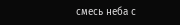смесь неба с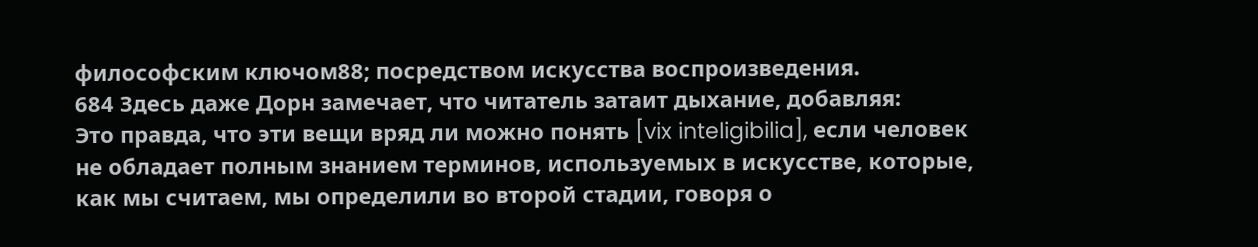философским ключом88; посредством искусства воспроизведения.
684 Здесь даже Дорн замечает, что читатель затаит дыхание, добавляя:
Это правда, что эти вещи вряд ли можно понять [vix inteligibilia], если человек не обладает полным знанием терминов, используемых в искусстве, которые, как мы считаем, мы определили во второй стадии, говоря о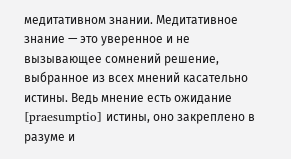медитативном знании. Медитативное знание — это уверенное и не вызывающее сомнений решение, выбранное из всех мнений касательно истины. Ведь мнение есть ожидание [praesumptio] истины, оно закреплено в разуме и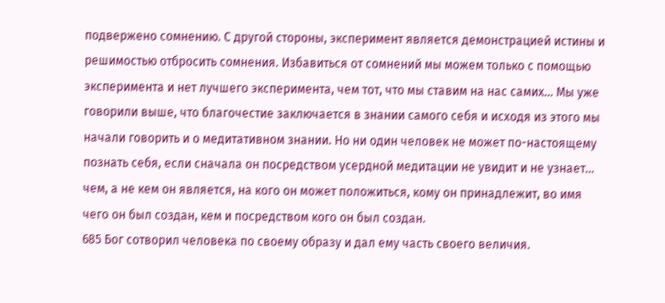подвержено сомнению. С другой стороны, эксперимент является демонстрацией истины и решимостью отбросить сомнения. Избавиться от сомнений мы можем только с помощью эксперимента и нет лучшего эксперимента, чем тот, что мы ставим на нас самих... Мы уже говорили выше, что благочестие заключается в знании самого себя и исходя из этого мы начали говорить и о медитативном знании. Но ни один человек не может по-настоящему познать себя, если сначала он посредством усердной медитации не увидит и не узнает... чем, а не кем он является, на кого он может положиться, кому он принадлежит, во имя чего он был создан, кем и посредством кого он был создан.
685 Бог сотворил человека по своему образу и дал ему часть своего величия.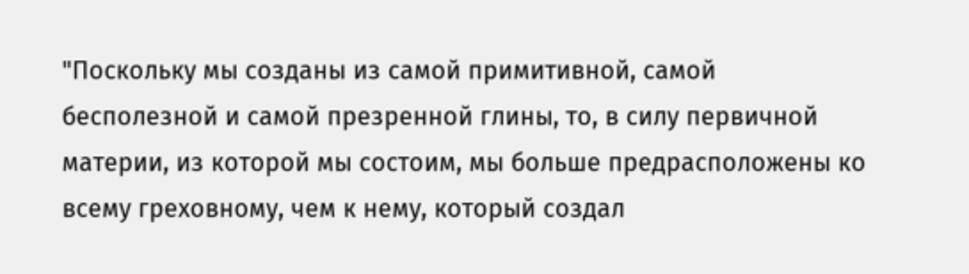"Поскольку мы созданы из самой примитивной, самой бесполезной и самой презренной глины, то, в силу первичной материи, из которой мы состоим, мы больше предрасположены ко всему греховному, чем к нему, который создал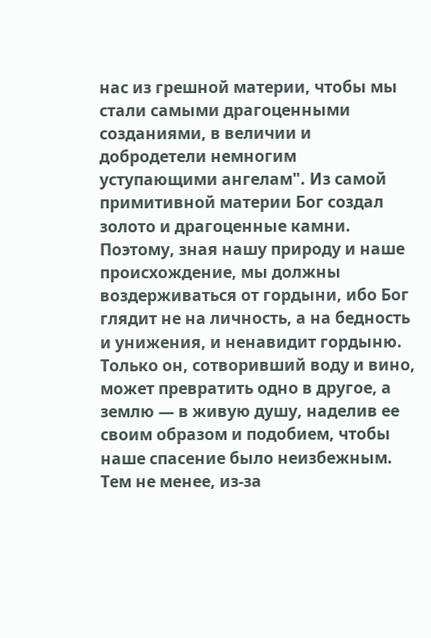нас из грешной материи, чтобы мы стали самыми драгоценными созданиями, в величии и добродетели немногим уступающими ангелам". Из самой примитивной материи Бог создал золото и драгоценные камни. Поэтому, зная нашу природу и наше происхождение, мы должны воздерживаться от гордыни, ибо Бог глядит не на личность, а на бедность и унижения, и ненавидит гордыню. Только он, сотворивший воду и вино, может превратить одно в другое, а землю — в живую душу, наделив ее своим образом и подобием, чтобы наше спасение было неизбежным. Тем не менее, из-за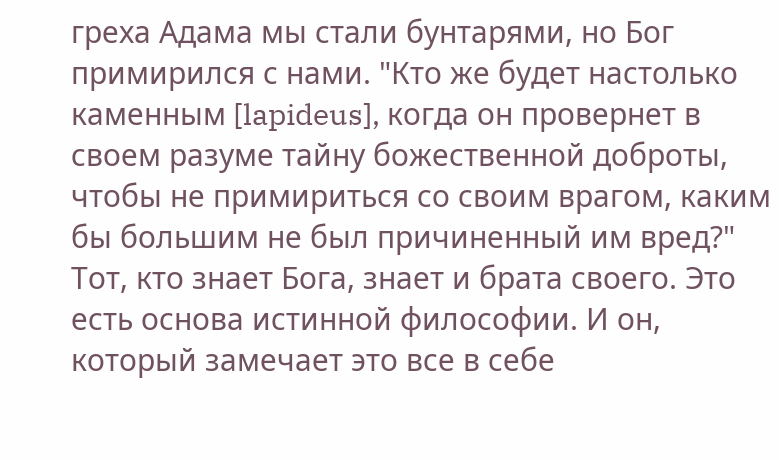греха Адама мы стали бунтарями, но Бог примирился с нами. "Кто же будет настолько каменным [lapideus], когда он провернет в своем разуме тайну божественной доброты, чтобы не примириться со своим врагом, каким бы большим не был причиненный им вред?" Тот, кто знает Бога, знает и брата своего. Это есть основа истинной философии. И он, который замечает это все в себе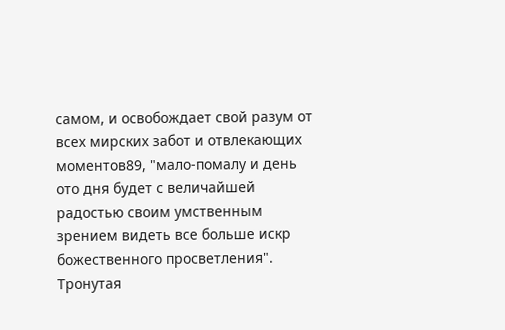самом, и освобождает свой разум от всех мирских забот и отвлекающих моментов89, "мало-помалу и день ото дня будет с величайшей радостью своим умственным зрением видеть все больше искр божественного просветления". Тронутая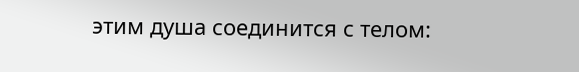этим душа соединится с телом: